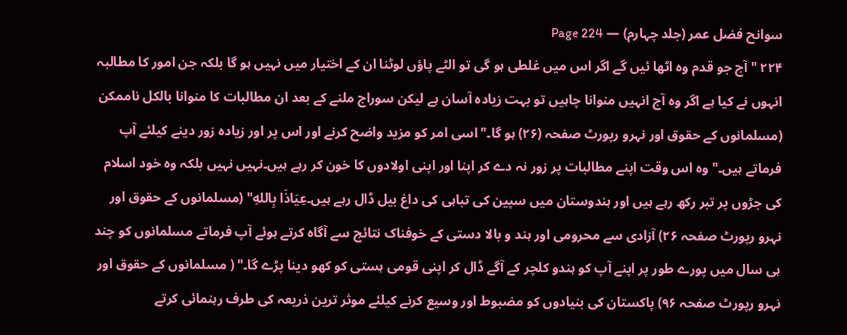سوانح فضل عمر (جلد چہارم) — Page 224
۲۲۴ " آج جو قدم وہ اٹھا ئیں گے اگر اس میں غلطی ہو گی تو الٹے پاؤں لوٹنا ان کے اختیار میں نہیں ہو گا بلکہ جن امور کا مطالبہ انہوں نے کیا ہے اگر وہ آج انہیں منوانا چاہیں تو بہت زیادہ آسان ہے لیکن سوراج ملنے کے بعد ان مطالبات کا منوانا بالکل ناممکن (مسلمانوں کے حقوق اور نہرو رپورٹ صفحہ (۲۶) ہو گا۔" اسی امر کو مزید واضح کرنے اور اس پر اور زیادہ زور دینے کیلئے آپ فرماتے ہیں۔" وہ اس وقت اپنے مطالبات پر زور نہ دے کر اپنا اور اپنی اولادوں کا خون کر رہے ہیں۔نہیں نہیں بلکہ وہ خود اسلام کی جڑوں پر تبر رکھ رہے ہیں اور ہندوستان میں سپین کی تباہی کی داغ بیل ڈال رہے ہیں۔عِيَاذَا بِاللهِ" (مسلمانوں کے حقوق اور نہرو رپورٹ صفحہ ۲۶) آزادی سے محرومی اور ہند و بالا دستی کے خوفناک نتائج سے آگاہ کرتے ہوئے آپ فرماتے مسلمانوں کو چند ہی سال میں پورے طور پر اپنے آپ کو ہندو کلچر کے آگے ڈال کر اپنی قومی ہستی کو کھو دینا پڑے گا۔" ( مسلمانوں کے حقوق اور نہرو رپورٹ صفحہ ۹۶) پاکستان کی بنیادوں کو مضبوط اور وسیع کرنے کیلئے موثر ترین ذریعہ کی طرف رہنمائی کرتے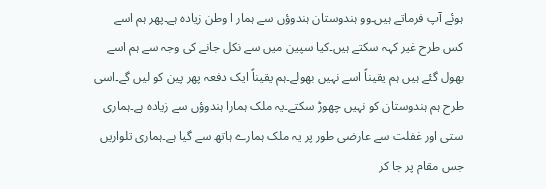ہوئے آپ فرماتے ہیں۔وو ہندوستان ہندوؤں سے ہمار ا وطن زیادہ ہے۔پھر ہم اسے کس طرح غیر کہہ سکتے ہیں۔کیا سپین میں سے نکل جانے کی وجہ سے ہم اسے بھول گئے ہیں ہم یقیناً اسے نہیں بھولے۔ہم یقیناً ایک دفعہ پھر پین کو لیں گے۔اسی طرح ہم ہندوستان کو نہیں چھوڑ سکتے۔یہ ملک ہمارا ہندوؤں سے زیادہ ہے۔ہماری ستی اور غفلت سے عارضی طور پر یہ ملک ہمارے ہاتھ سے گیا ہے۔ہماری تلواریں جس مقام پر جا کر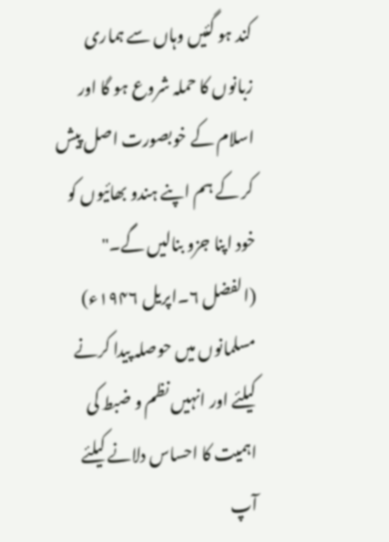کند ہو گئیں وہاں سے ہماری زبانوں کا حملہ شروع ہو گا اور اسلام کے خوبصورت اصل پیش کر کے ہم اپنے ہندو بھائیوں کو خود اپنا جزو بنالیں گے۔" (الفضل ۶۔اپریل ۱۹۴۶ء) مسلمانوں میں حوصلہ پیدا کرنے کیلئے اور انہیں نظم و ضبط کی اہمیت کا احساس دلانے کیلئے آپ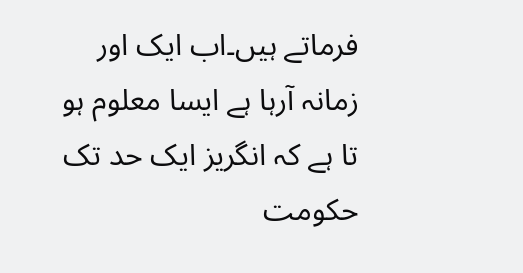فرماتے ہیں۔اب ایک اور زمانہ آرہا ہے ایسا معلوم ہو تا ہے کہ انگریز ایک حد تک حکومت